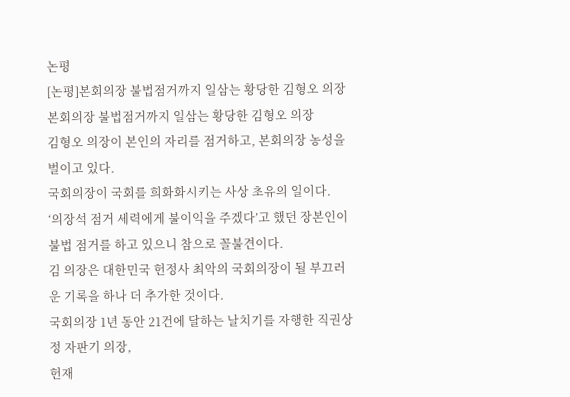논평
[논평]본회의장 불법점거까지 일삼는 황당한 김형오 의장
본회의장 불법점거까지 일삼는 황당한 김형오 의장
김형오 의장이 본인의 자리를 점거하고, 본회의장 농성을 벌이고 있다.
국회의장이 국회를 희화화시키는 사상 초유의 일이다.
‘의장석 점거 세력에게 불이익을 주겠다’고 했던 장본인이 불법 점거를 하고 있으니 참으로 꼴불견이다.
김 의장은 대한민국 헌정사 최악의 국회의장이 될 부끄러운 기록을 하나 더 추가한 것이다.
국회의장 1년 동안 21건에 달하는 날치기를 자행한 직권상정 자판기 의장,
헌재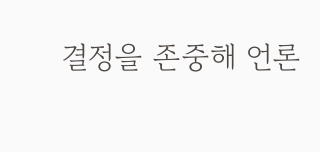결정을 존중해 언론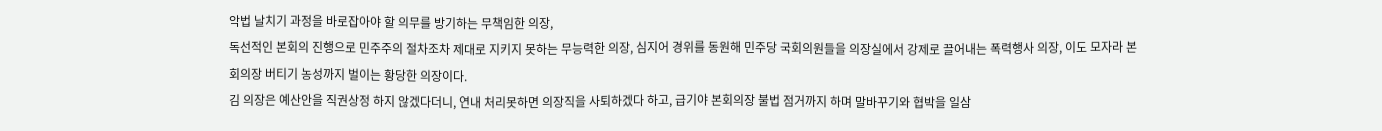악법 날치기 과정을 바로잡아야 할 의무를 방기하는 무책임한 의장,
독선적인 본회의 진행으로 민주주의 절차조차 제대로 지키지 못하는 무능력한 의장, 심지어 경위를 동원해 민주당 국회의원들을 의장실에서 강제로 끌어내는 폭력행사 의장, 이도 모자라 본회의장 버티기 농성까지 벌이는 황당한 의장이다.
김 의장은 예산안을 직권상정 하지 않겠다더니, 연내 처리못하면 의장직을 사퇴하겠다 하고, 급기야 본회의장 불법 점거까지 하며 말바꾸기와 협박을 일삼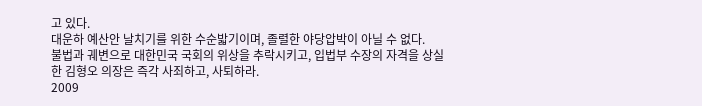고 있다.
대운하 예산안 날치기를 위한 수순밟기이며, 졸렬한 야당압박이 아닐 수 없다.
불법과 궤변으로 대한민국 국회의 위상을 추락시키고, 입법부 수장의 자격을 상실한 김형오 의장은 즉각 사죄하고, 사퇴하라.
2009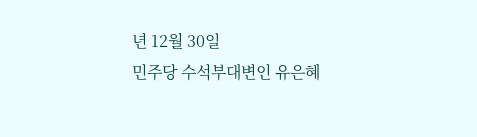년 12월 30일
민주당 수석부대변인 유은혜